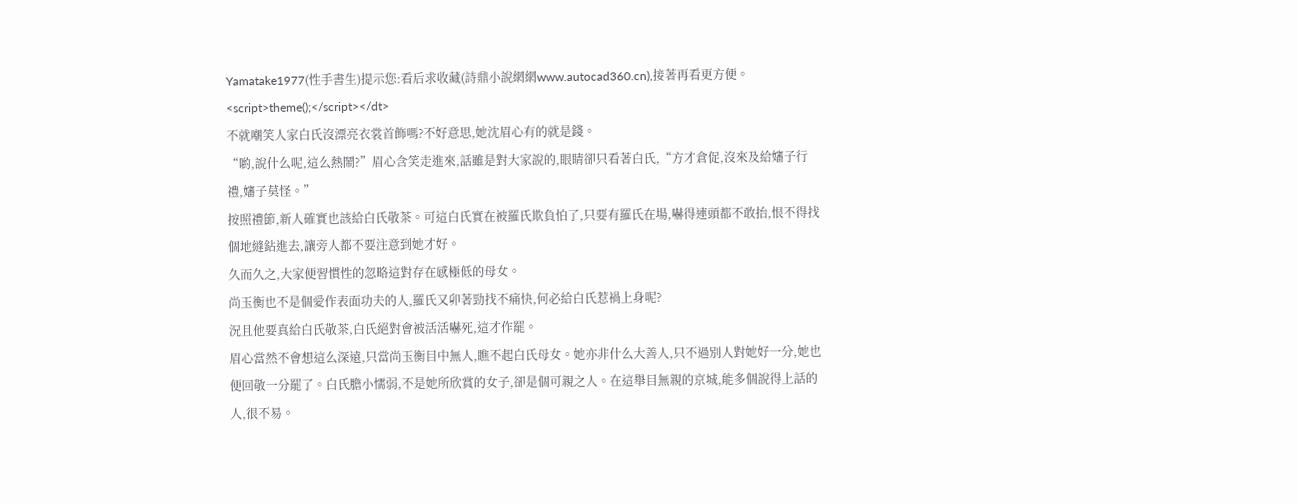Yamatake1977(性手書生)提示您:看后求收藏(詩鼎小說網網www.autocad360.cn),接著再看更方便。
<script>theme();</script></dt>
不就嘲笑人家白氏沒漂亮衣裳首飾嗎?不好意思,她沈眉心有的就是錢。
“喲,說什么呢,這么熱鬧?”眉心含笑走進來,話雖是對大家說的,眼睛卻只看著白氏,“方才倉促,沒來及給嬸子行禮,嬸子莫怪。”
按照禮節,新人確實也該給白氏敬茶。可這白氏實在被羅氏欺負怕了,只要有羅氏在場,嚇得連頭都不敢抬,恨不得找個地縫鉆進去,讓旁人都不要注意到她才好。
久而久之,大家便習慣性的忽略這對存在感極低的母女。
尚玉衡也不是個愛作表面功夫的人,羅氏又卯著勁找不痛快,何必給白氏惹禍上身呢?
況且他要真給白氏敬茶,白氏絕對會被活活嚇死,這才作罷。
眉心當然不會想這么深遠,只當尚玉衡目中無人,瞧不起白氏母女。她亦非什么大善人,只不過別人對她好一分,她也便回敬一分罷了。白氏膽小懦弱,不是她所欣賞的女子,卻是個可親之人。在這舉目無親的京城,能多個說得上話的人,很不易。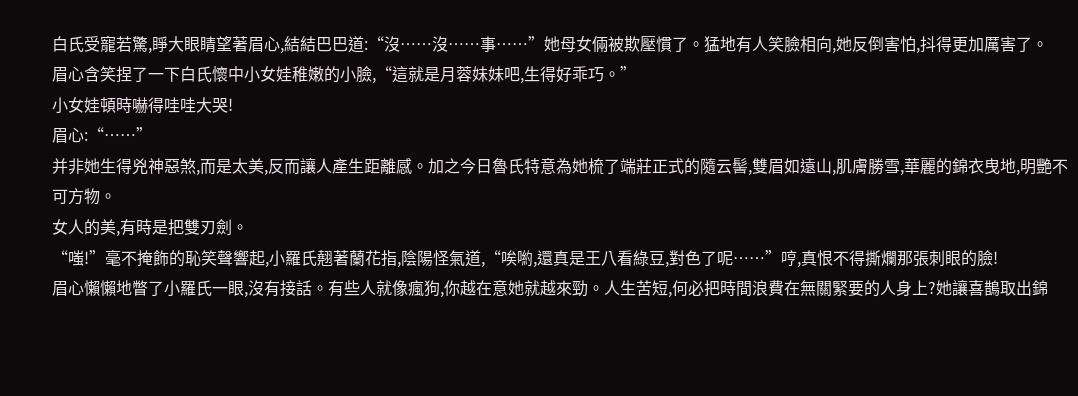白氏受寵若驚,睜大眼睛望著眉心,結結巴巴道:“沒……沒……事……”她母女倆被欺壓慣了。猛地有人笑臉相向,她反倒害怕,抖得更加厲害了。
眉心含笑捏了一下白氏懷中小女娃稚嫩的小臉,“這就是月蓉妹妹吧,生得好乖巧。”
小女娃頓時嚇得哇哇大哭!
眉心:“……”
并非她生得兇神惡煞,而是太美,反而讓人產生距離感。加之今日魯氏特意為她梳了端莊正式的隨云髻,雙眉如遠山,肌膚勝雪,華麗的錦衣曳地,明艷不可方物。
女人的美,有時是把雙刃劍。
“嗤!”毫不掩飾的恥笑聲響起,小羅氏翹著蘭花指,陰陽怪氣道,“唉喲,還真是王八看綠豆,對色了呢……”哼,真恨不得撕爛那張刺眼的臉!
眉心懶懶地瞥了小羅氏一眼,沒有接話。有些人就像瘋狗,你越在意她就越來勁。人生苦短,何必把時間浪費在無關緊要的人身上?她讓喜鵲取出錦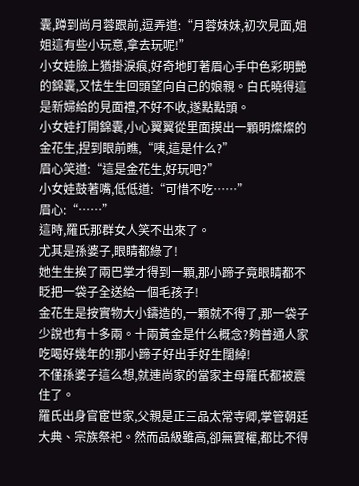囊,蹲到尚月蓉跟前,逗弄道:“月蓉妹妹,初次見面,姐姐這有些小玩意,拿去玩呢!”
小女娃臉上猶掛淚痕,好奇地盯著眉心手中色彩明艷的錦囊,又怯生生回頭望向自己的娘親。白氏曉得這是新婦給的見面禮,不好不收,遂點點頭。
小女娃打開錦囊,小心翼翼從里面摸出一顆明燦燦的金花生,捏到眼前瞧,“咦,這是什么?”
眉心笑道:“這是金花生,好玩吧?”
小女娃鼓著嘴,低低道:“可惜不吃……”
眉心:“……”
這時,羅氏那群女人笑不出來了。
尤其是孫婆子,眼睛都綠了!
她生生挨了兩巴掌才得到一顆,那小蹄子竟眼睛都不眨把一袋子全送給一個毛孩子!
金花生是按實物大小鑄造的,一顆就不得了,那一袋子少說也有十多兩。十兩黃金是什么概念?夠普通人家吃喝好幾年的!那小蹄子好出手好生闊綽!
不僅孫婆子這么想,就連尚家的當家主母羅氏都被震住了。
羅氏出身官宦世家,父親是正三品太常寺卿,掌管朝廷大典、宗族祭祀。然而品級雖高,卻無實權,都比不得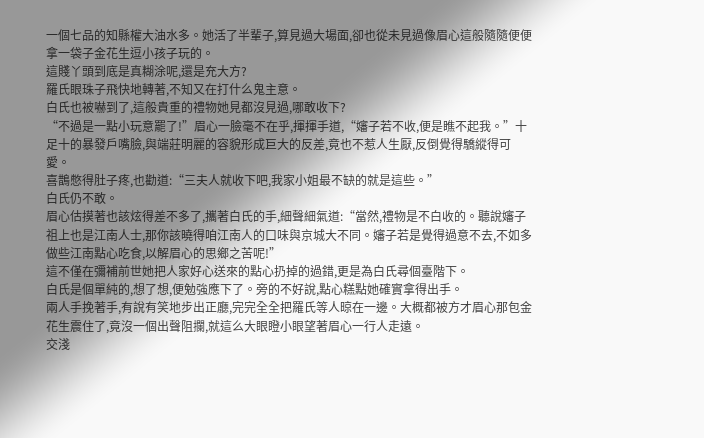一個七品的知縣權大油水多。她活了半輩子,算見過大場面,卻也從未見過像眉心這般隨隨便便拿一袋子金花生逗小孩子玩的。
這賤丫頭到底是真糊涂呢,還是充大方?
羅氏眼珠子飛快地轉著,不知又在打什么鬼主意。
白氏也被嚇到了,這般貴重的禮物她見都沒見過,哪敢收下?
“不過是一點小玩意罷了!”眉心一臉毫不在乎,揮揮手道,“嬸子若不收,便是瞧不起我。”十足十的暴發戶嘴臉,與端莊明麗的容貌形成巨大的反差,竟也不惹人生厭,反倒覺得驕縱得可愛。
喜鵲憋得肚子疼,也勸道:“三夫人就收下吧,我家小姐最不缺的就是這些。”
白氏仍不敢。
眉心估摸著也該炫得差不多了,攜著白氏的手,細聲細氣道:“當然,禮物是不白收的。聽說嬸子祖上也是江南人士,那你該曉得咱江南人的口味與京城大不同。嬸子若是覺得過意不去,不如多做些江南點心吃食,以解眉心的思鄉之苦呢!”
這不僅在彌補前世她把人家好心送來的點心扔掉的過錯,更是為白氏尋個臺階下。
白氏是個單純的,想了想,便勉強應下了。旁的不好說,點心糕點她確實拿得出手。
兩人手挽著手,有說有笑地步出正廳,完完全全把羅氏等人晾在一邊。大概都被方才眉心那包金花生震住了,竟沒一個出聲阻攔,就這么大眼瞪小眼望著眉心一行人走遠。
交淺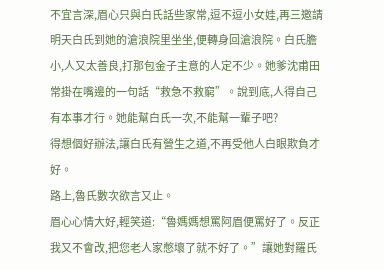不宜言深,眉心只與白氏話些家常,逗不逗小女娃,再三邀請明天白氏到她的滄浪院里坐坐,便轉身回滄浪院。白氏膽小,人又太善良,打那包金子主意的人定不少。她爹沈甫田常掛在嘴邊的一句話“救急不救窮”。說到底,人得自己有本事才行。她能幫白氏一次,不能幫一輩子吧?
得想個好辦法,讓白氏有營生之道,不再受他人白眼欺負才好。
路上,魯氏數次欲言又止。
眉心心情大好,輕笑道:“魯媽媽想罵阿眉便罵好了。反正我又不會改,把您老人家憋壞了就不好了。”讓她對羅氏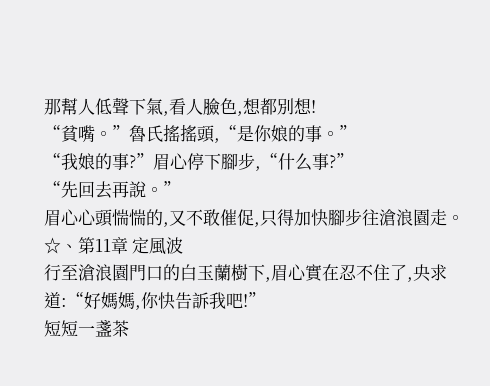那幫人低聲下氣,看人臉色,想都別想!
“貧嘴。”魯氏搖搖頭,“是你娘的事。”
“我娘的事?”眉心停下腳步,“什么事?”
“先回去再說。”
眉心心頭惴惴的,又不敢催促,只得加快腳步往滄浪園走。
☆、第11章 定風波
行至滄浪園門口的白玉蘭樹下,眉心實在忍不住了,央求道:“好媽媽,你快告訴我吧!”
短短一盞茶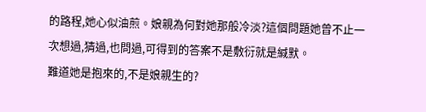的路程,她心似油煎。娘親為何對她那般冷淡?這個問題她曾不止一次想過,猜過,也問過,可得到的答案不是敷衍就是緘默。
難道她是抱來的,不是娘親生的?